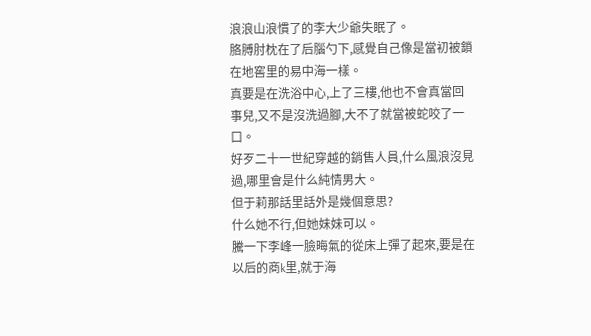浪浪山浪慣了的李大少爺失眠了。
胳膊肘枕在了后腦勺下,感覺自己像是當初被鎖在地窖里的易中海一樣。
真要是在洗浴中心,上了三樓,他也不會真當回事兒,又不是沒洗過腳,大不了就當被蛇咬了一口。
好歹二十一世紀穿越的銷售人員,什么風浪沒見過,哪里會是什么純情男大。
但于莉那話里話外是幾個意思?
什么她不行,但她妹妹可以。
騰一下李峰一臉晦氣的從床上彈了起來,要是在以后的商k里,就于海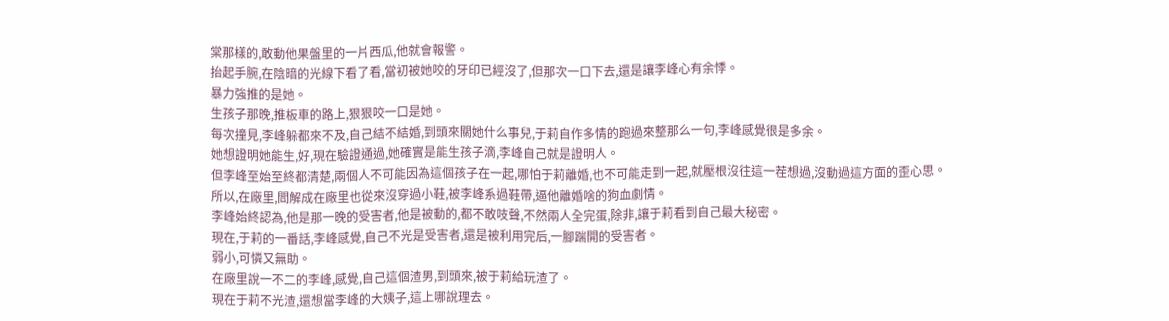棠那樣的,敢動他果盤里的一片西瓜,他就會報警。
抬起手腕,在陰暗的光線下看了看,當初被她咬的牙印已經沒了,但那次一口下去,還是讓李峰心有余悸。
暴力強推的是她。
生孩子那晚,推板車的路上,狠狠咬一口是她。
每次撞見,李峰躲都來不及,自己結不結婚,到頭來關她什么事兒,于莉自作多情的跑過來整那么一句,李峰感覺很是多余。
她想證明她能生,好,現在驗證通過,她確實是能生孩子滴,李峰自己就是證明人。
但李峰至始至終都清楚,兩個人不可能因為這個孩子在一起,哪怕于莉離婚,也不可能走到一起,就壓根沒往這一茬想過,沒動過這方面的歪心思。
所以,在廠里,閻解成在廠里也從來沒穿過小鞋,被李峰系過鞋帶,逼他離婚啥的狗血劇情。
李峰始終認為,他是那一晚的受害者,他是被動的,都不敢吱聲,不然兩人全完蛋,除非,讓于莉看到自己最大秘密。
現在,于莉的一番話,李峰感覺,自己不光是受害者,還是被利用完后,一腳踹開的受害者。
弱小,可憐又無助。
在廠里說一不二的李峰,感覺,自己這個渣男,到頭來,被于莉給玩渣了。
現在于莉不光渣,還想當李峰的大姨子,這上哪說理去。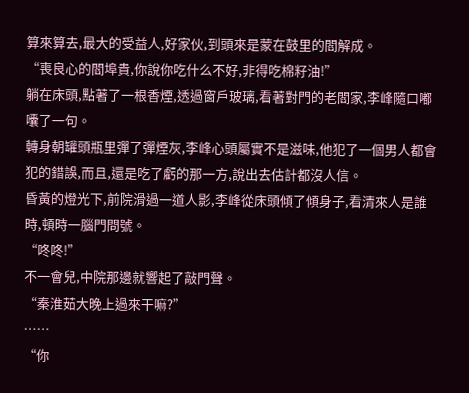算來算去,最大的受益人,好家伙,到頭來是蒙在鼓里的閻解成。
“喪良心的閻埠貴,你說你吃什么不好,非得吃棉籽油!”
躺在床頭,點著了一根香煙,透過窗戶玻璃,看著對門的老閻家,李峰隨口嘟囔了一句。
轉身朝罐頭瓶里彈了彈煙灰,李峰心頭屬實不是滋味,他犯了一個男人都會犯的錯誤,而且,還是吃了虧的那一方,說出去估計都沒人信。
昏黃的燈光下,前院滑過一道人影,李峰從床頭傾了傾身子,看清來人是誰時,頓時一腦門問號。
“咚咚!”
不一會兒,中院那邊就響起了敲門聲。
“秦淮茹大晚上過來干嘛?”
……
“你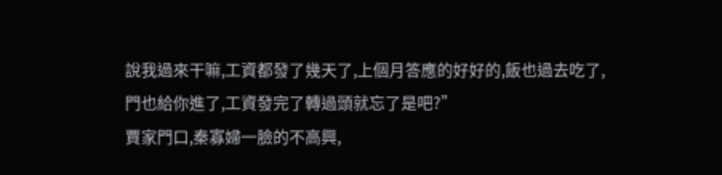說我過來干嘛,工資都發了幾天了,上個月答應的好好的,飯也過去吃了,門也給你進了,工資發完了轉過頭就忘了是吧?”
賈家門口,秦寡婦一臉的不高興,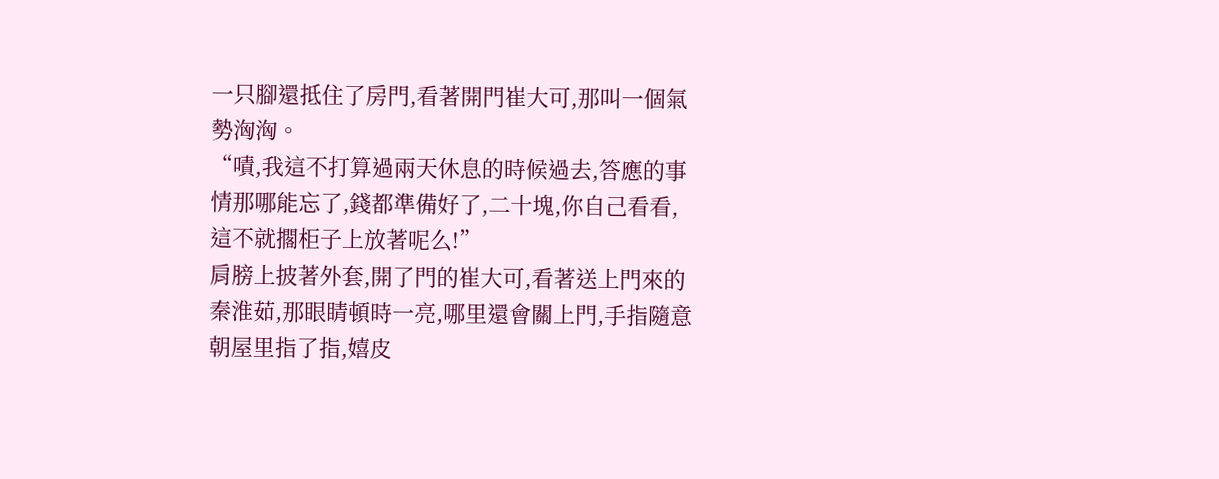一只腳還抵住了房門,看著開門崔大可,那叫一個氣勢洶洶。
“嘖,我這不打算過兩天休息的時候過去,答應的事情那哪能忘了,錢都準備好了,二十塊,你自己看看,這不就擱柜子上放著呢么!”
肩膀上披著外套,開了門的崔大可,看著送上門來的秦淮茹,那眼睛頓時一亮,哪里還會關上門,手指隨意朝屋里指了指,嬉皮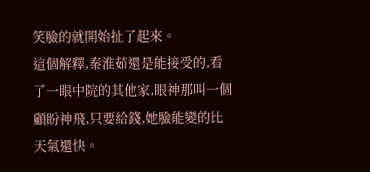笑臉的就開始扯了起來。
這個解釋,秦淮茹還是能接受的,看了一眼中院的其他家,眼神那叫一個顧盼神飛,只要給錢,她臉能變的比天氣還快。